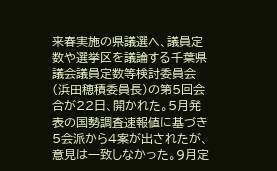来春実施の県議選へ、議員定数や選挙区を議論する千葉県議会議員定数等検討委員会(浜田穂積委員長)の第5回会合が22日、開かれた。5月発表の国勢調査速報値に基づき5会派から4案が出されたが、意見は一致しなかった。9月定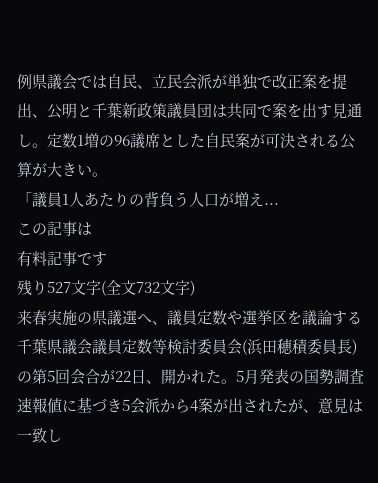例県議会では自民、立民会派が単独で改正案を提出、公明と千葉新政策議員団は共同で案を出す見通し。定数1増の96議席とした自民案が可決される公算が大きい。
「議員1人あたりの背負う人口が増え...
この記事は
有料記事です
残り527文字(全文732文字)
来春実施の県議選へ、議員定数や選挙区を議論する千葉県議会議員定数等検討委員会(浜田穂積委員長)の第5回会合が22日、開かれた。5月発表の国勢調査速報値に基づき5会派から4案が出されたが、意見は一致し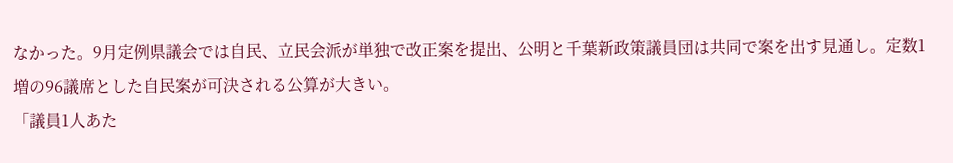なかった。9月定例県議会では自民、立民会派が単独で改正案を提出、公明と千葉新政策議員団は共同で案を出す見通し。定数1増の96議席とした自民案が可決される公算が大きい。
「議員1人あた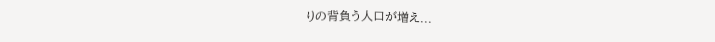りの背負う人口が増え...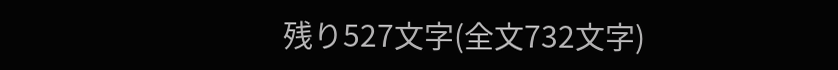残り527文字(全文732文字)